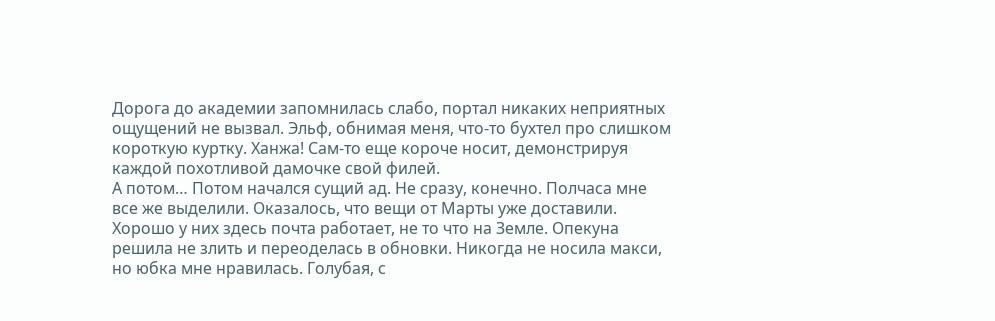Дорога до академии запомнилась слабо, портал никаких неприятных ощущений не вызвал. Эльф, обнимая меня, что-то бухтел про слишком короткую куртку. Ханжа! Сам-то еще короче носит, демонстрируя каждой похотливой дамочке свой филей.
А потом… Потом начался сущий ад. Не сразу, конечно. Полчаса мне все же выделили. Оказалось, что вещи от Марты уже доставили. Хорошо у них здесь почта работает, не то что на Земле. Опекуна решила не злить и переоделась в обновки. Никогда не носила макси, но юбка мне нравилась. Голубая, с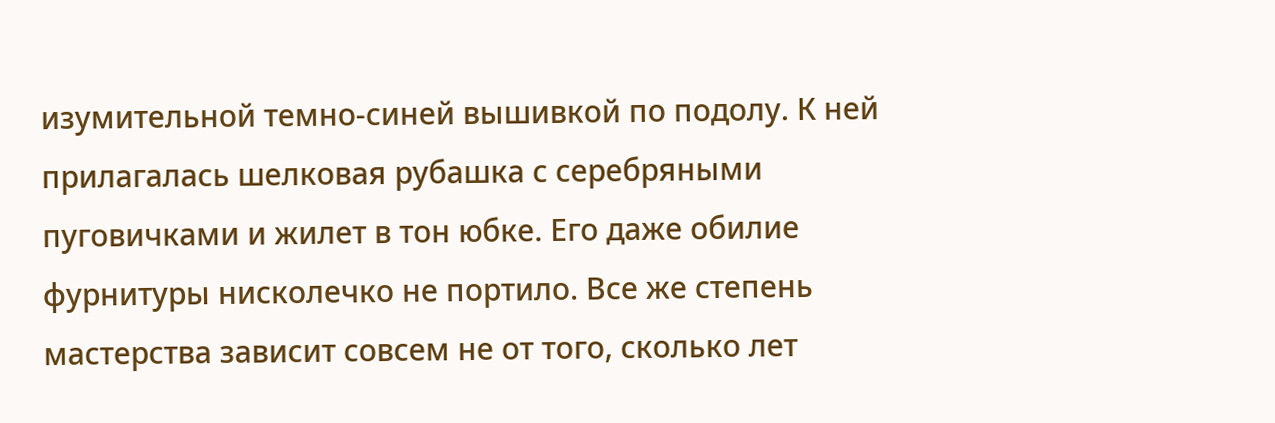изумительной темно-синей вышивкой по подолу. К ней прилагалась шелковая рубашка с серебряными пуговичками и жилет в тон юбке. Его даже обилие фурнитуры нисколечко не портило. Все же степень мастерства зависит совсем не от того, сколько лет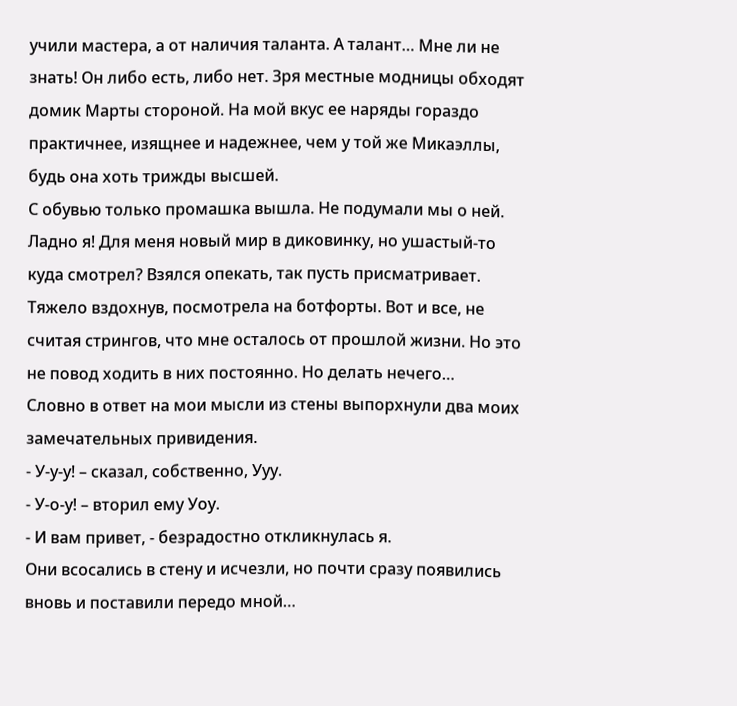учили мастера, а от наличия таланта. А талант… Мне ли не знать! Он либо есть, либо нет. Зря местные модницы обходят домик Марты стороной. На мой вкус ее наряды гораздо практичнее, изящнее и надежнее, чем у той же Микаэллы, будь она хоть трижды высшей.
С обувью только промашка вышла. Не подумали мы о ней. Ладно я! Для меня новый мир в диковинку, но ушастый-то куда смотрел? Взялся опекать, так пусть присматривает.
Тяжело вздохнув, посмотрела на ботфорты. Вот и все, не считая стрингов, что мне осталось от прошлой жизни. Но это не повод ходить в них постоянно. Но делать нечего…
Словно в ответ на мои мысли из стены выпорхнули два моих замечательных привидения.
- У-у-у! – сказал, собственно, Ууу.
- У-о-у! – вторил ему Уоу.
- И вам привет, - безрадостно откликнулась я.
Они всосались в стену и исчезли, но почти сразу появились вновь и поставили передо мной…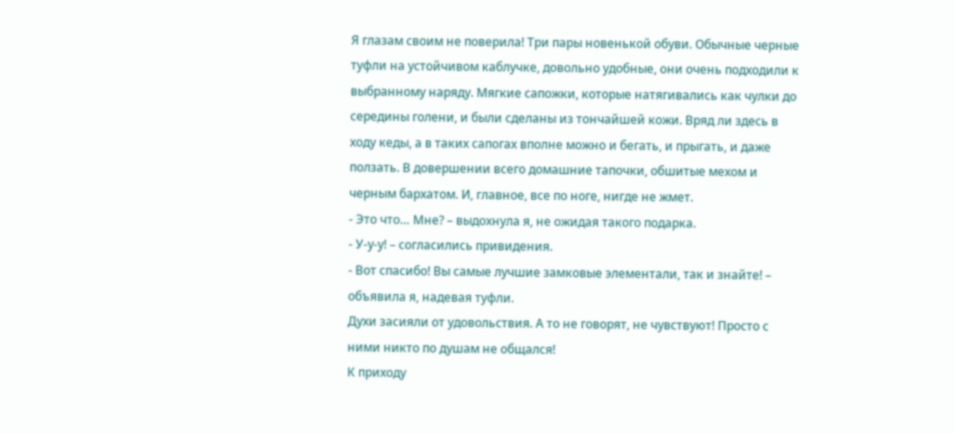Я глазам своим не поверила! Три пары новенькой обуви. Обычные черные туфли на устойчивом каблучке, довольно удобные, они очень подходили к выбранному наряду. Мягкие сапожки, которые натягивались как чулки до середины голени, и были сделаны из тончайшей кожи. Вряд ли здесь в ходу кеды, а в таких сапогах вполне можно и бегать, и прыгать, и даже ползать. В довершении всего домашние тапочки, обшитые мехом и черным бархатом. И, главное, все по ноге, нигде не жмет.
- Это что… Мне? – выдохнула я, не ожидая такого подарка.
- У-у-у! – согласились привидения.
- Вот спасибо! Вы самые лучшие замковые элементали, так и знайте! – объявила я, надевая туфли.
Духи засияли от удовольствия. А то не говорят, не чувствуют! Просто с ними никто по душам не общался!
К приходу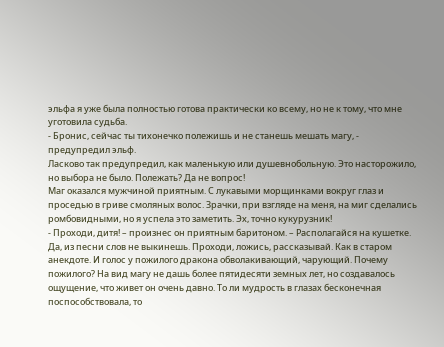эльфа я уже была полностью готова практически ко всему, но не к тому, что мне уготовила судьба.
- Бронис, сейчас ты тихонечко полежишь и не станешь мешать магу, - предупредил эльф.
Ласково так предупредил, как маленькую или душевнобольную. Это насторожило, но выбора не было. Полежать? Да не вопрос!
Маг оказался мужчиной приятным. С лукавыми морщинками вокруг глаз и проседью в гриве смоляных волос. Зрачки, при взгляде на меня, на миг сделались ромбовидными, но я успела это заметить. Эх, точно кукурузник!
- Проходи, дитя! – произнес он приятным баритоном. – Располагайся на кушетке.
Да, из песни слов не выкинешь. Проходи, ложись, рассказывай. Как в старом анекдоте. И голос у пожилого дракона обволакивающий, чарующий. Почему пожилого? На вид магу не дашь более пятидесяти земных лет, но создавалось ощущение, что живет он очень давно. То ли мудрость в глазах бесконечная поспособствовала, то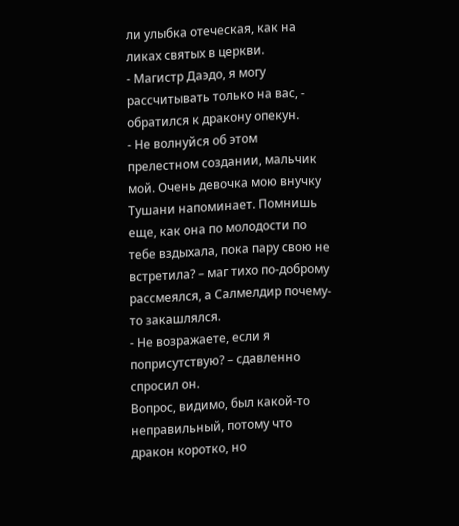ли улыбка отеческая, как на ликах святых в церкви.
- Магистр Даэдо, я могу рассчитывать только на вас, - обратился к дракону опекун.
- Не волнуйся об этом прелестном создании, мальчик мой. Очень девочка мою внучку Тушани напоминает. Помнишь еще, как она по молодости по тебе вздыхала, пока пару свою не встретила? – маг тихо по-доброму рассмеялся, а Салмелдир почему-то закашлялся.
- Не возражаете, если я поприсутствую? – сдавленно спросил он.
Вопрос, видимо, был какой-то неправильный, потому что дракон коротко, но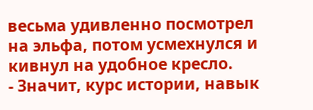весьма удивленно посмотрел на эльфа, потом усмехнулся и кивнул на удобное кресло.
- Значит, курс истории, навык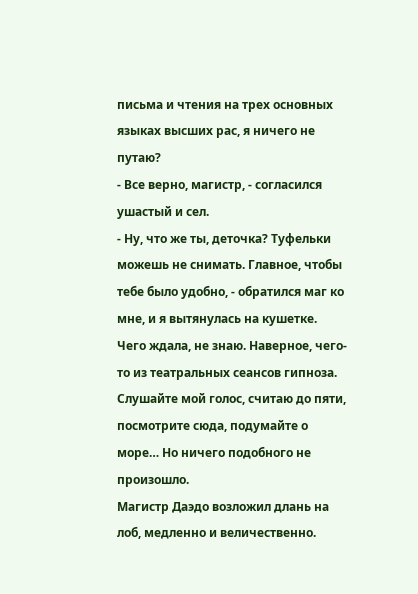письма и чтения на трех основных языках высших рас, я ничего не путаю?
- Все верно, магистр, - согласился ушастый и сел.
- Ну, что же ты, деточка? Туфельки можешь не снимать. Главное, чтобы тебе было удобно, - обратился маг ко мне, и я вытянулась на кушетке.
Чего ждала, не знаю. Наверное, чего-то из театральных сеансов гипноза. Слушайте мой голос, считаю до пяти, посмотрите сюда, подумайте о море… Но ничего подобного не произошло.
Магистр Даэдо возложил длань на лоб, медленно и величественно.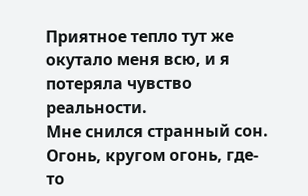Приятное тепло тут же окутало меня всю, и я потеряла чувство реальности.
Мне снился странный сон. Огонь, кругом огонь, где-то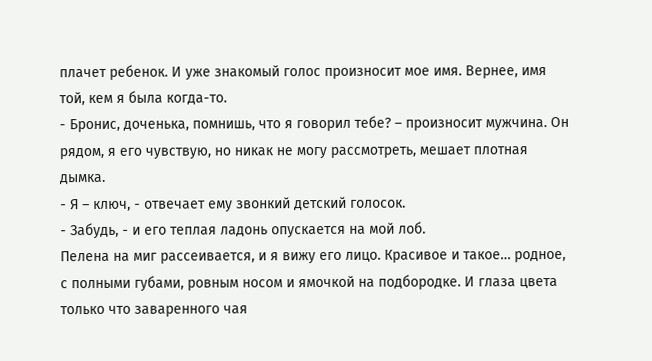плачет ребенок. И уже знакомый голос произносит мое имя. Вернее, имя той, кем я была когда-то.
- Бронис, доченька, помнишь, что я говорил тебе? – произносит мужчина. Он рядом, я его чувствую, но никак не могу рассмотреть, мешает плотная дымка.
- Я – ключ, - отвечает ему звонкий детский голосок.
- Забудь, - и его теплая ладонь опускается на мой лоб.
Пелена на миг рассеивается, и я вижу его лицо. Красивое и такое… родное, с полными губами, ровным носом и ямочкой на подбородке. И глаза цвета только что заваренного чая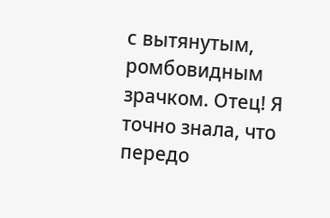с вытянутым, ромбовидным зрачком. Отец! Я точно знала, что передо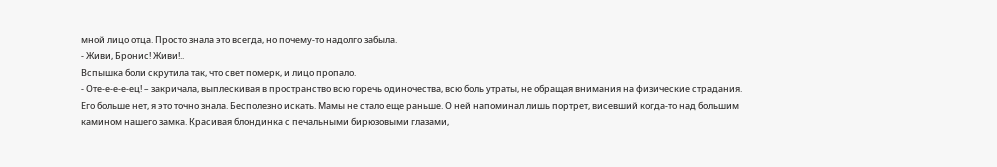мной лицо отца. Просто знала это всегда, но почему-то надолго забыла.
- Живи, Бронис! Живи!..
Вспышка боли скрутила так, что свет померк, и лицо пропало.
- Оте-е-е-е-ец! – закричала, выплескивая в пространство всю горечь одиночества, всю боль утраты, не обращая внимания на физические страдания.
Его больше нет, я это точно знала. Бесполезно искать. Мамы не стало еще раньше. О ней напоминал лишь портрет, висевший когда-то над большим камином нашего замка. Красивая блондинка с печальными бирюзовыми глазами,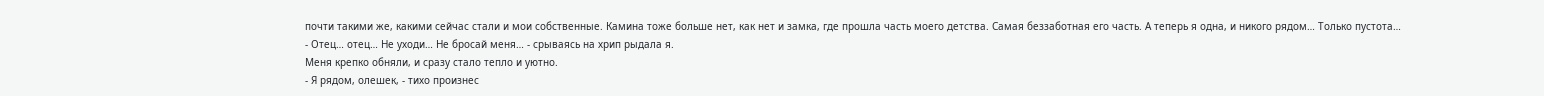почти такими же, какими сейчас стали и мои собственные. Камина тоже больше нет, как нет и замка, где прошла часть моего детства. Самая беззаботная его часть. А теперь я одна, и никого рядом… Только пустота…
- Отец… отец… Не уходи… Не бросай меня… - срываясь на хрип рыдала я.
Меня крепко обняли, и сразу стало тепло и уютно.
- Я рядом, олешек, - тихо произнес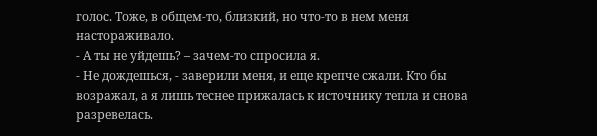голос. Тоже, в общем-то, близкий, но что-то в нем меня настораживало.
- А ты не уйдешь? – зачем-то спросила я.
- Не дождешься, - заверили меня, и еще крепче сжали. Кто бы возражал, а я лишь теснее прижалась к источнику тепла и снова разревелась.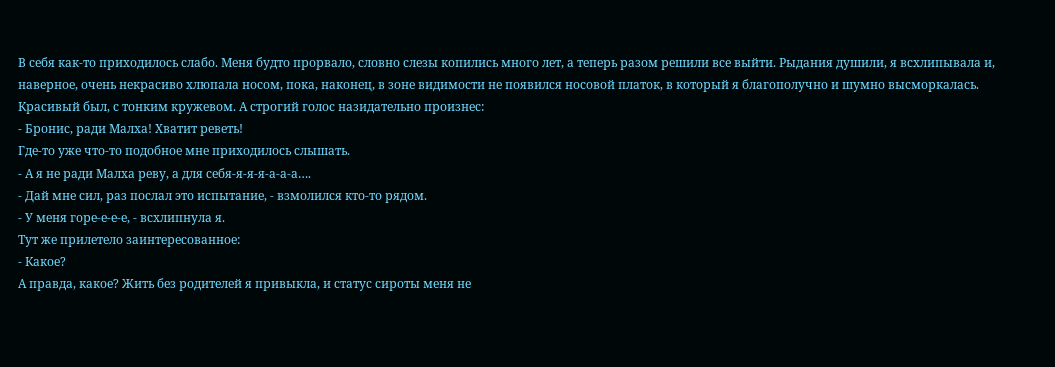В себя как-то приходилось слабо. Меня будто прорвало, словно слезы копились много лет, а теперь разом решили все выйти. Рыдания душили, я всхлипывала и, наверное, очень некрасиво хлюпала носом, пока, наконец, в зоне видимости не появился носовой платок, в который я благополучно и шумно высморкалась. Красивый был, с тонким кружевом. А строгий голос назидательно произнес:
- Бронис, ради Малха! Хватит реветь!
Где-то уже что-то подобное мне приходилось слышать.
- А я не ради Малха реву, а для себя-я-я-я-а-а-а….
- Дай мне сил, раз послал это испытание, - взмолился кто-то рядом.
- У меня горе-е-е-е, - всхлипнула я.
Тут же прилетело заинтересованное:
- Какое?
А правда, какое? Жить без родителей я привыкла, и статус сироты меня не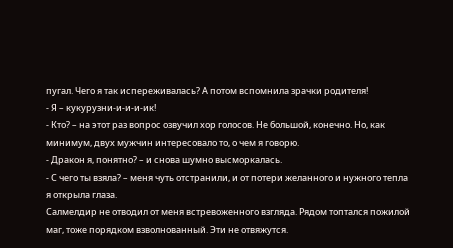пугал. Чего я так испереживалась? А потом вспомнила зрачки родителя!
- Я – кукурузни-и-и-и-ик!
- Кто? – на этот раз вопрос озвучил хор голосов. Не большой, конечно. Но, как минимум, двух мужчин интересовало то, о чем я говорю.
- Дракон я, понятно? – и снова шумно высморкалась.
- С чего ты взяла? – меня чуть отстранили, и от потери желанного и нужного тепла я открыла глаза.
Салмелдир не отводил от меня встревоженного взгляда. Рядом топтался пожилой маг, тоже порядком взволнованный. Эти не отвяжутся.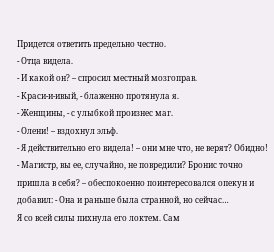Придется ответить предельно честно.
- Отца видела.
- И какой он? – спросил местный мозгоправ.
- Краси-и-ивый, - блаженно протянула я.
- Женщины, - с улыбкой произнес маг.
- Олени! – вздохнул эльф.
- Я действительно его видела! – они мне что, не верят? Обидно!
- Магистр, вы ее, случайно, не повредили? Бронис точно пришла в себя? – обеспокоенно поинтересовался опекун и добавил: - Она и раньше была странной, но сейчас…
Я со всей силы пихнула его локтем. Сам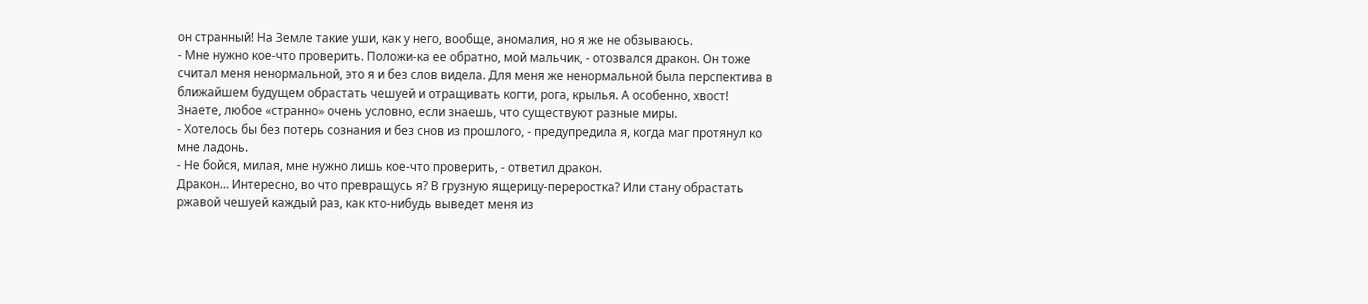он странный! На Земле такие уши, как у него, вообще, аномалия, но я же не обзываюсь.
- Мне нужно кое-что проверить. Положи-ка ее обратно, мой мальчик, - отозвался дракон. Он тоже считал меня ненормальной, это я и без слов видела. Для меня же ненормальной была перспектива в ближайшем будущем обрастать чешуей и отращивать когти, рога, крылья. А особенно, хвост!
Знаете, любое «странно» очень условно, если знаешь, что существуют разные миры.
- Хотелось бы без потерь сознания и без снов из прошлого, - предупредила я, когда маг протянул ко мне ладонь.
- Не бойся, милая, мне нужно лишь кое-что проверить, - ответил дракон.
Дракон… Интересно, во что превращусь я? В грузную ящерицу-переростка? Или стану обрастать ржавой чешуей каждый раз, как кто-нибудь выведет меня из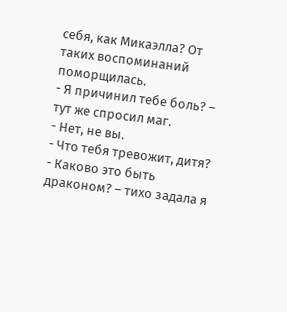себя, как Микаэлла? От таких воспоминаний поморщилась.
- Я причинил тебе боль? – тут же спросил маг.
- Нет, не вы.
- Что тебя тревожит, дитя?
- Каково это быть драконом? – тихо задала я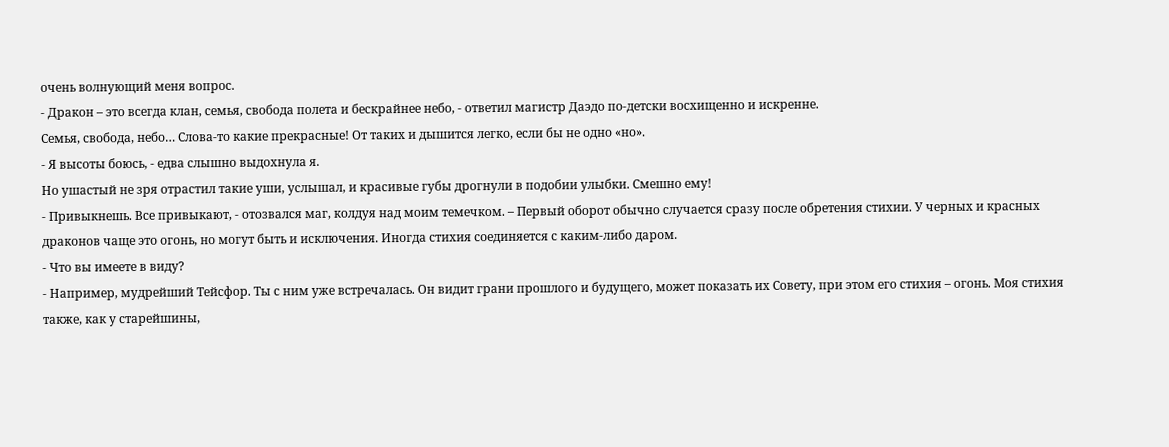очень волнующий меня вопрос.
- Дракон – это всегда клан, семья, свобода полета и бескрайнее небо, - ответил магистр Даэдо по-детски восхищенно и искренне.
Семья, свобода, небо… Слова-то какие прекрасные! От таких и дышится легко, если бы не одно «но».
- Я высоты боюсь, - едва слышно выдохнула я.
Но ушастый не зря отрастил такие уши, услышал, и красивые губы дрогнули в подобии улыбки. Смешно ему!
- Привыкнешь. Все привыкают, - отозвался маг, колдуя над моим темечком. – Первый оборот обычно случается сразу после обретения стихии. У черных и красных драконов чаще это огонь, но могут быть и исключения. Иногда стихия соединяется с каким-либо даром.
- Что вы имеете в виду?
- Например, мудрейший Тейсфор. Ты с ним уже встречалась. Он видит грани прошлого и будущего, может показать их Совету, при этом его стихия – огонь. Моя стихия также, как у старейшины,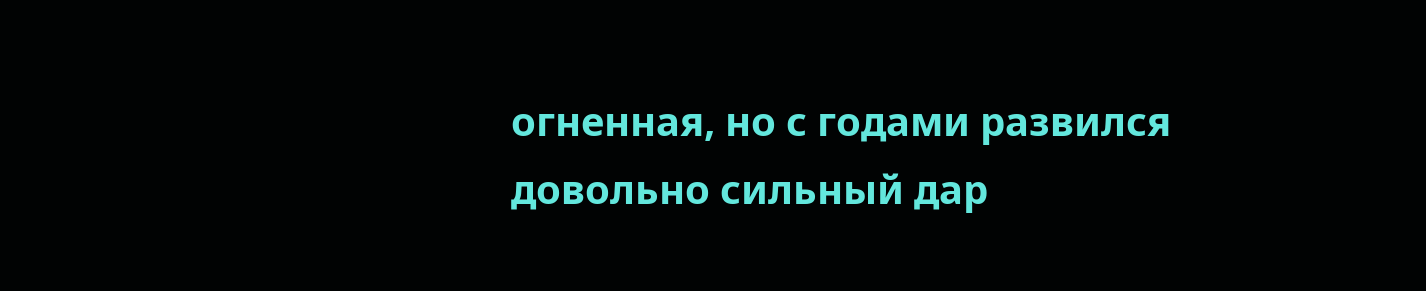огненная, но с годами развился довольно сильный дар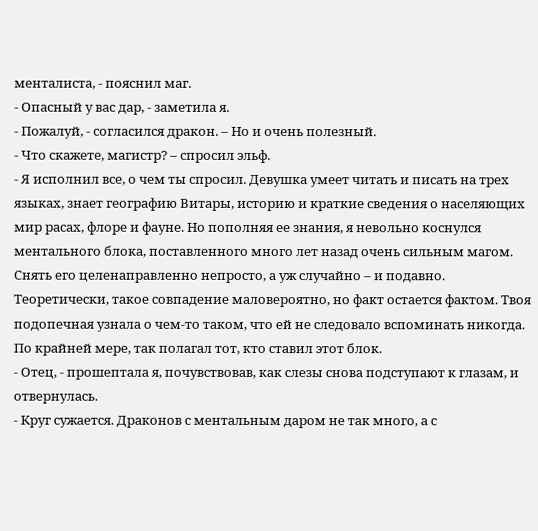менталиста, - пояснил маг.
- Опасный у вас дар, - заметила я.
- Пожалуй, - согласился дракон. – Но и очень полезный.
- Что скажете, магистр? – спросил эльф.
- Я исполнил все, о чем ты спросил. Девушка умеет читать и писать на трех языках, знает географию Витары, историю и краткие сведения о населяющих мир расах, флоре и фауне. Но пополняя ее знания, я невольно коснулся ментального блока, поставленного много лет назад очень сильным магом. Снять его целенаправленно непросто, а уж случайно – и подавно. Теоретически, такое совпадение маловероятно, но факт остается фактом. Твоя подопечная узнала о чем-то таком, что ей не следовало вспоминать никогда. По крайней мере, так полагал тот, кто ставил этот блок.
- Отец, - прошептала я, почувствовав, как слезы снова подступают к глазам, и отвернулась.
- Круг сужается. Драконов с ментальным даром не так много, а с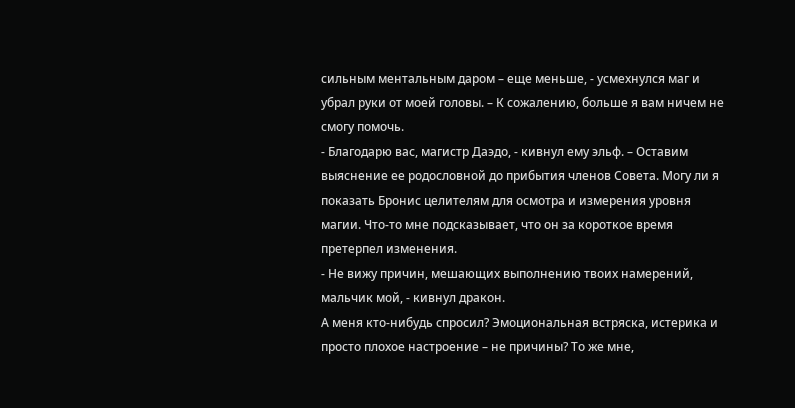сильным ментальным даром – еще меньше, - усмехнулся маг и убрал руки от моей головы. – К сожалению, больше я вам ничем не смогу помочь.
- Благодарю вас, магистр Даэдо, - кивнул ему эльф. – Оставим выяснение ее родословной до прибытия членов Совета. Могу ли я показать Бронис целителям для осмотра и измерения уровня магии. Что-то мне подсказывает, что он за короткое время претерпел изменения.
- Не вижу причин, мешающих выполнению твоих намерений, мальчик мой, - кивнул дракон.
А меня кто-нибудь спросил? Эмоциональная встряска, истерика и просто плохое настроение – не причины? То же мне,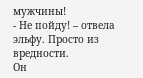мужчины!
- Не пойду! – отвела эльфу. Просто из вредности.
Он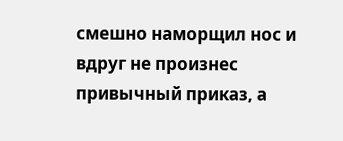смешно наморщил нос и вдруг не произнес привычный приказ, а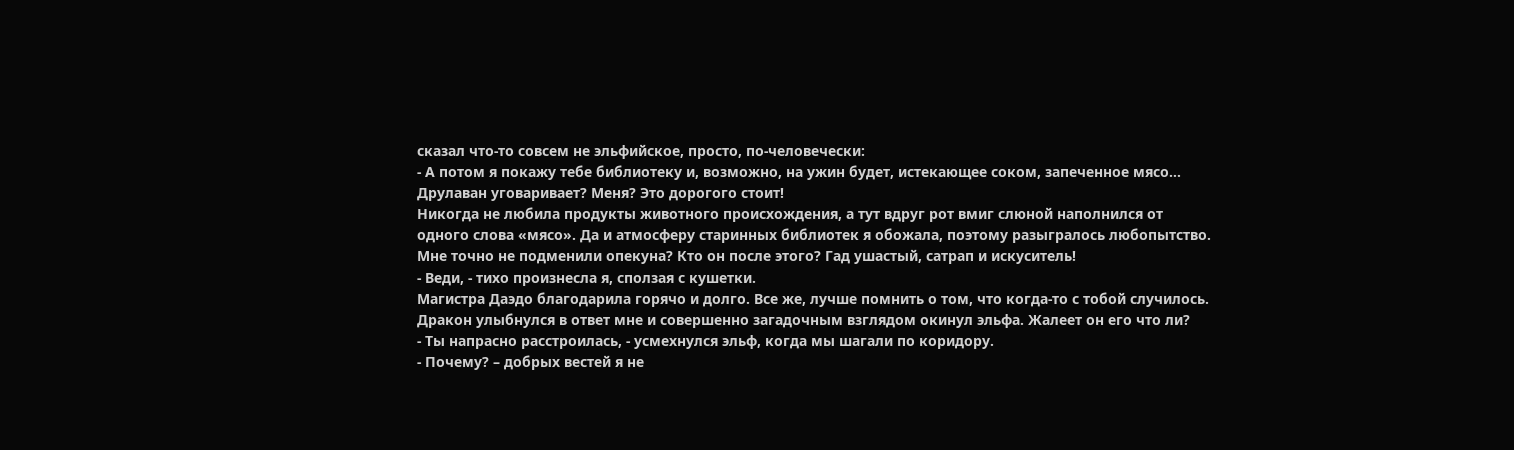сказал что-то совсем не эльфийское, просто, по-человечески:
- А потом я покажу тебе библиотеку и, возможно, на ужин будет, истекающее соком, запеченное мясо…
Друлаван уговаривает? Меня? Это дорогого стоит!
Никогда не любила продукты животного происхождения, а тут вдруг рот вмиг слюной наполнился от одного слова «мясо». Да и атмосферу старинных библиотек я обожала, поэтому разыгралось любопытство. Мне точно не подменили опекуна? Кто он после этого? Гад ушастый, сатрап и искуситель!
- Веди, - тихо произнесла я, сползая с кушетки.
Магистра Даэдо благодарила горячо и долго. Все же, лучше помнить о том, что когда-то с тобой случилось. Дракон улыбнулся в ответ мне и совершенно загадочным взглядом окинул эльфа. Жалеет он его что ли?
- Ты напрасно расстроилась, - усмехнулся эльф, когда мы шагали по коридору.
- Почему? – добрых вестей я не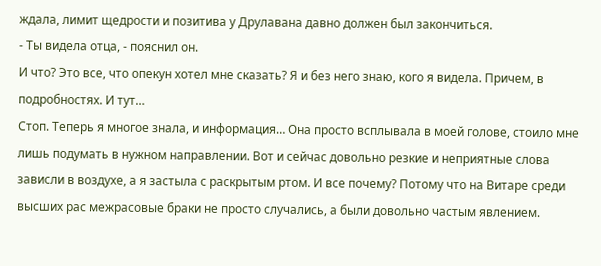ждала, лимит щедрости и позитива у Друлавана давно должен был закончиться.
- Ты видела отца, - пояснил он.
И что? Это все, что опекун хотел мне сказать? Я и без него знаю, кого я видела. Причем, в подробностях. И тут…
Стоп. Теперь я многое знала, и информация… Она просто всплывала в моей голове, стоило мне лишь подумать в нужном направлении. Вот и сейчас довольно резкие и неприятные слова зависли в воздухе, а я застыла с раскрытым ртом. И все почему? Потому что на Витаре среди высших рас межрасовые браки не просто случались, а были довольно частым явлением.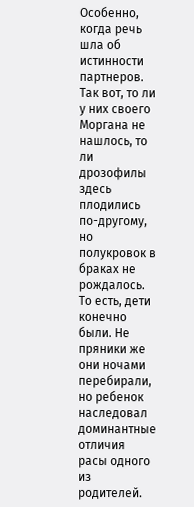Особенно, когда речь шла об истинности партнеров.
Так вот, то ли у них своего Моргана не нашлось, то ли дрозофилы здесь плодились по-другому, но полукровок в браках не рождалось. То есть, дети конечно были. Не пряники же они ночами перебирали, но ребенок наследовал доминантные отличия расы одного из родителей.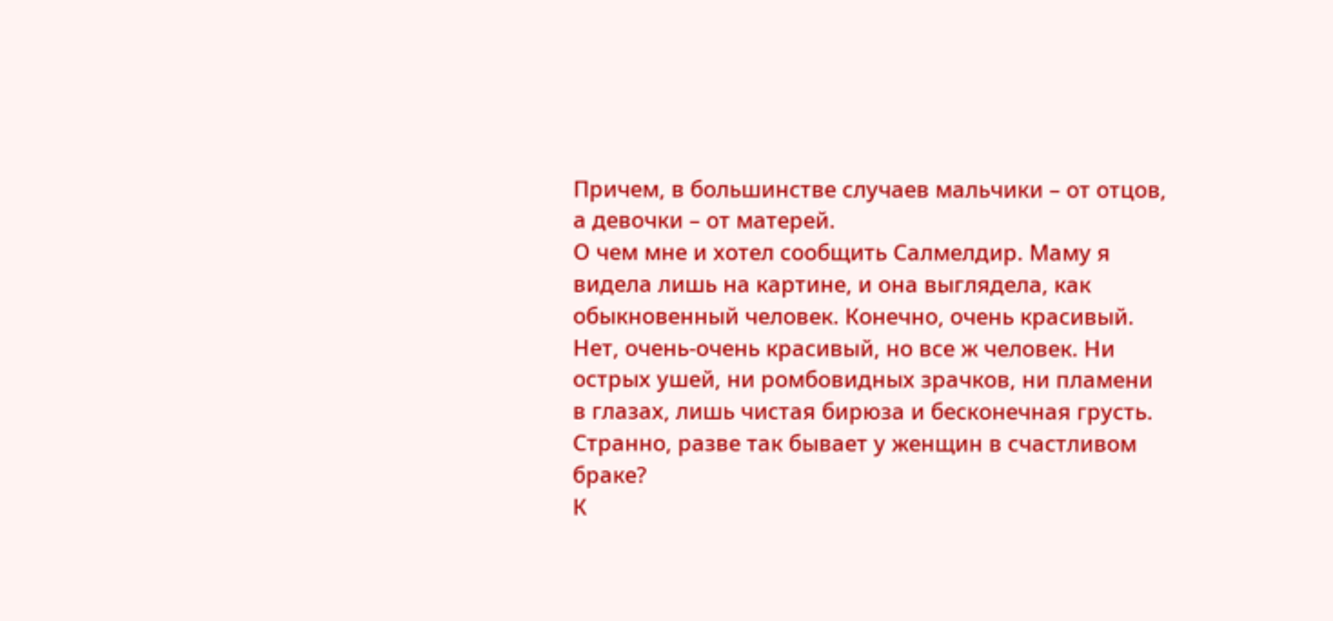Причем, в большинстве случаев мальчики – от отцов, а девочки – от матерей.
О чем мне и хотел сообщить Салмелдир. Маму я видела лишь на картине, и она выглядела, как обыкновенный человек. Конечно, очень красивый. Нет, очень-очень красивый, но все ж человек. Ни острых ушей, ни ромбовидных зрачков, ни пламени в глазах, лишь чистая бирюза и бесконечная грусть. Странно, разве так бывает у женщин в счастливом браке?
К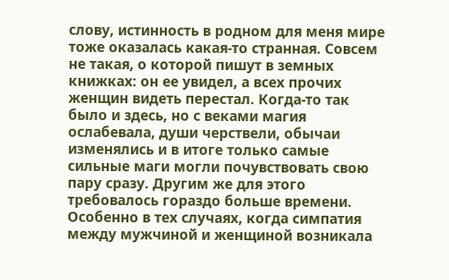слову, истинность в родном для меня мире тоже оказалась какая-то странная. Совсем не такая, о которой пишут в земных книжках: он ее увидел, а всех прочих женщин видеть перестал. Когда-то так было и здесь, но с веками магия ослабевала, души черствели, обычаи изменялись и в итоге только самые сильные маги могли почувствовать свою пару сразу. Другим же для этого требовалось гораздо больше времени. Особенно в тех случаях, когда симпатия между мужчиной и женщиной возникала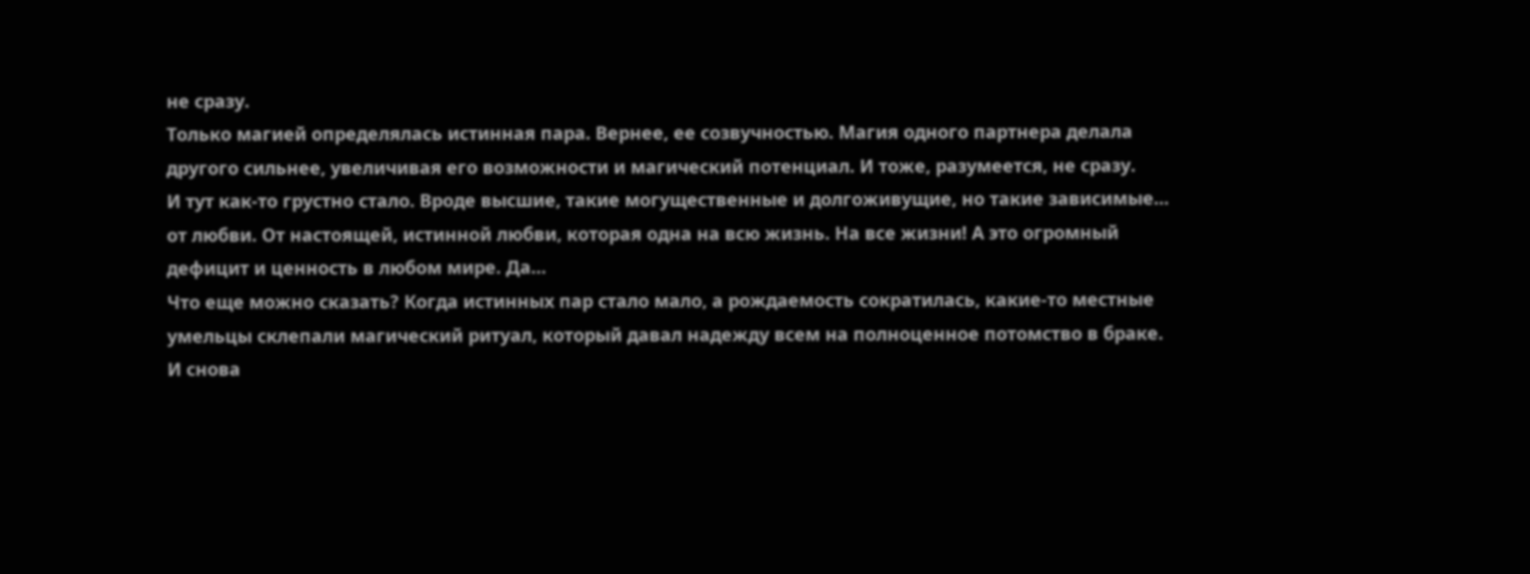не сразу.
Только магией определялась истинная пара. Вернее, ее созвучностью. Магия одного партнера делала другого сильнее, увеличивая его возможности и магический потенциал. И тоже, разумеется, не сразу.
И тут как-то грустно стало. Вроде высшие, такие могущественные и долгоживущие, но такие зависимые… от любви. От настоящей, истинной любви, которая одна на всю жизнь. На все жизни! А это огромный дефицит и ценность в любом мире. Да…
Что еще можно сказать? Когда истинных пар стало мало, а рождаемость сократилась, какие-то местные умельцы склепали магический ритуал, который давал надежду всем на полноценное потомство в браке. И снова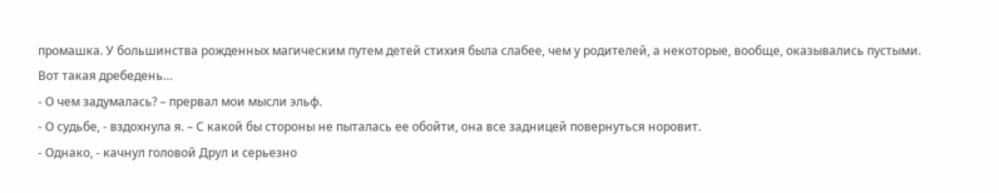промашка. У большинства рожденных магическим путем детей стихия была слабее, чем у родителей, а некоторые, вообще, оказывались пустыми.
Вот такая дребедень…
- О чем задумалась? – прервал мои мысли эльф.
- О судьбе, - вздохнула я. – С какой бы стороны не пыталась ее обойти, она все задницей повернуться норовит.
- Однако, - качнул головой Друл и серьезно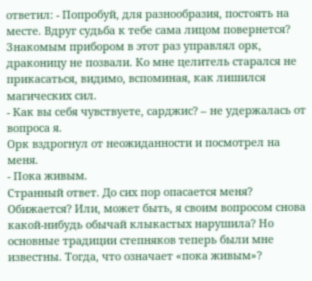ответил: - Попробуй, для разнообразия, постоять на месте. Вдруг судьба к тебе сама лицом повернется?
Знакомым прибором в этот раз управлял орк, драконицу не позвали. Ко мне целитель старался не прикасаться, видимо, вспоминая, как лишился магических сил.
- Как вы себя чувствуете, сарджис? – не удержалась от вопроса я.
Орк вздрогнул от неожиданности и посмотрел на меня.
- Пока живым.
Странный ответ. До сих пор опасается меня? Обижается? Или, может быть, я своим вопросом снова какой-нибудь обычай клыкастых нарушила? Но основные традиции степняков теперь были мне известны. Тогда, что означает «пока живым»?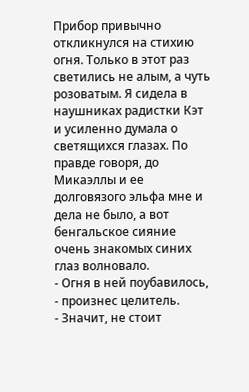Прибор привычно откликнулся на стихию огня. Только в этот раз светились не алым, а чуть розоватым. Я сидела в наушниках радистки Кэт и усиленно думала о светящихся глазах. По правде говоря, до Микаэллы и ее долговязого эльфа мне и дела не было, а вот бенгальское сияние очень знакомых синих глаз волновало.
- Огня в ней поубавилось, - произнес целитель.
- Значит, не стоит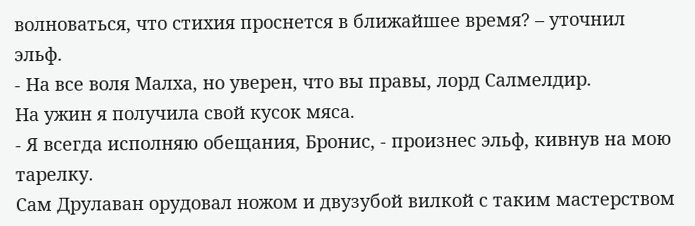волноваться, что стихия проснется в ближайшее время? – уточнил эльф.
- На все воля Малха, но уверен, что вы правы, лорд Салмелдир.
На ужин я получила свой кусок мяса.
- Я всегда исполняю обещания, Бронис, - произнес эльф, кивнув на мою тарелку.
Сам Друлаван орудовал ножом и двузубой вилкой с таким мастерством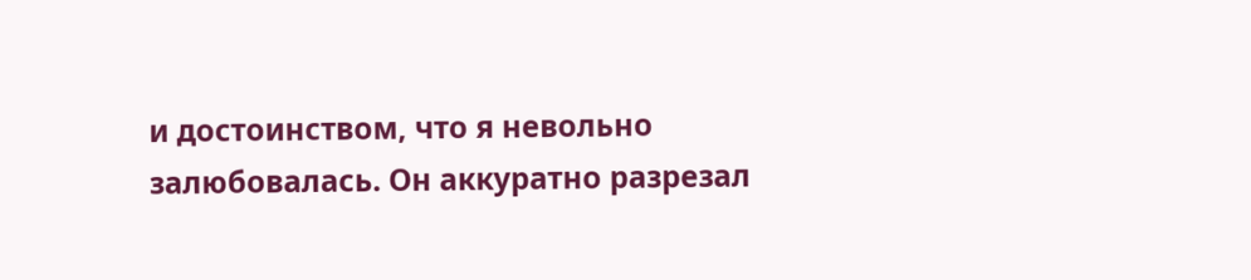и достоинством, что я невольно залюбовалась. Он аккуратно разрезал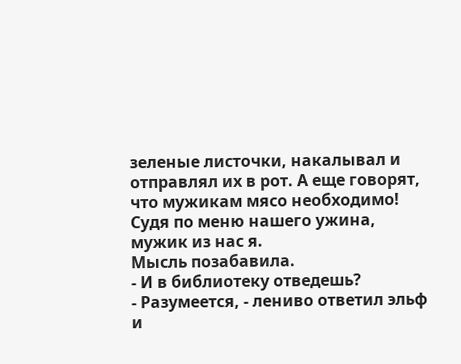зеленые листочки, накалывал и отправлял их в рот. А еще говорят, что мужикам мясо необходимо! Судя по меню нашего ужина, мужик из нас я.
Мысль позабавила.
- И в библиотеку отведешь?
- Разумеется, - лениво ответил эльф и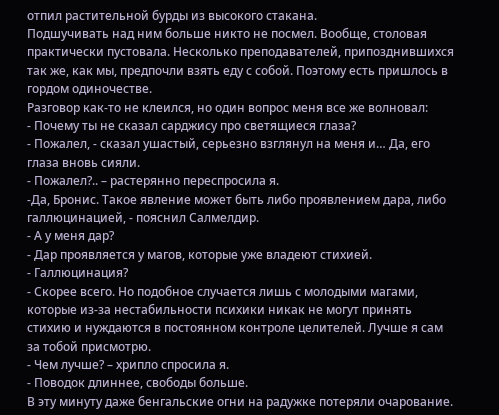отпил растительной бурды из высокого стакана.
Подшучивать над ним больше никто не посмел. Вообще, столовая практически пустовала. Несколько преподавателей, припозднившихся так же, как мы, предпочли взять еду с собой. Поэтому есть пришлось в гордом одиночестве.
Разговор как-то не клеился, но один вопрос меня все же волновал:
- Почему ты не сказал сарджису про светящиеся глаза?
- Пожалел, - сказал ушастый, серьезно взглянул на меня и… Да, его глаза вновь сияли.
- Пожалел?.. – растерянно переспросила я.
-Да, Бронис. Такое явление может быть либо проявлением дара, либо галлюцинацией, - пояснил Салмелдир.
- А у меня дар?
- Дар проявляется у магов, которые уже владеют стихией.
- Галлюцинация?
- Скорее всего. Но подобное случается лишь с молодыми магами, которые из-за нестабильности психики никак не могут принять стихию и нуждаются в постоянном контроле целителей. Лучше я сам за тобой присмотрю.
- Чем лучше? – хрипло спросила я.
- Поводок длиннее, свободы больше.
В эту минуту даже бенгальские огни на радужке потеряли очарование.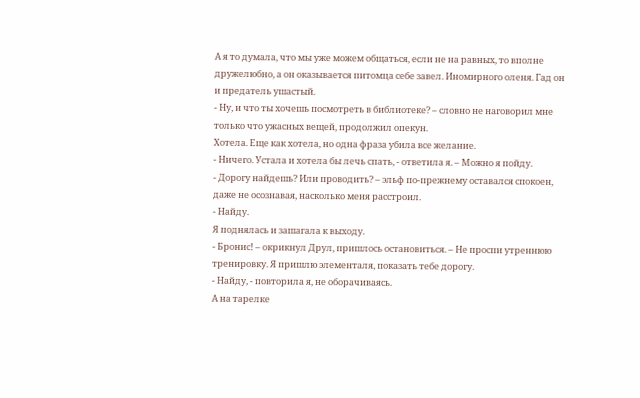А я то думала, что мы уже можем общаться, если не на равных, то вполне дружелюбно, а он оказывается питомца себе завел. Иномирного оленя. Гад он и предатель ушастый.
- Ну, и что ты хочешь посмотреть в библиотеке? – словно не наговорил мне только что ужасных вещей, продолжил опекун.
Хотела. Еще как хотела, но одна фраза убила все желание.
- Ничего. Устала и хотела бы лечь спать, - ответила я. – Можно я пойду.
- Дорогу найдешь? Или проводить? – эльф по-прежнему оставался спокоен, даже не осознавая, насколько меня расстроил.
- Найду.
Я поднялась и зашагала к выходу.
- Бронис! – окрикнул Друл, пришлось остановиться. – Не проспи утреннюю тренировку. Я пришлю элементаля, показать тебе дорогу.
- Найду, - повторила я, не оборачиваясь.
А на тарелке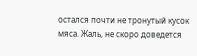остался почти не тронутый кусок мяса. Жаль, не скоро доведется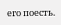его поесть.